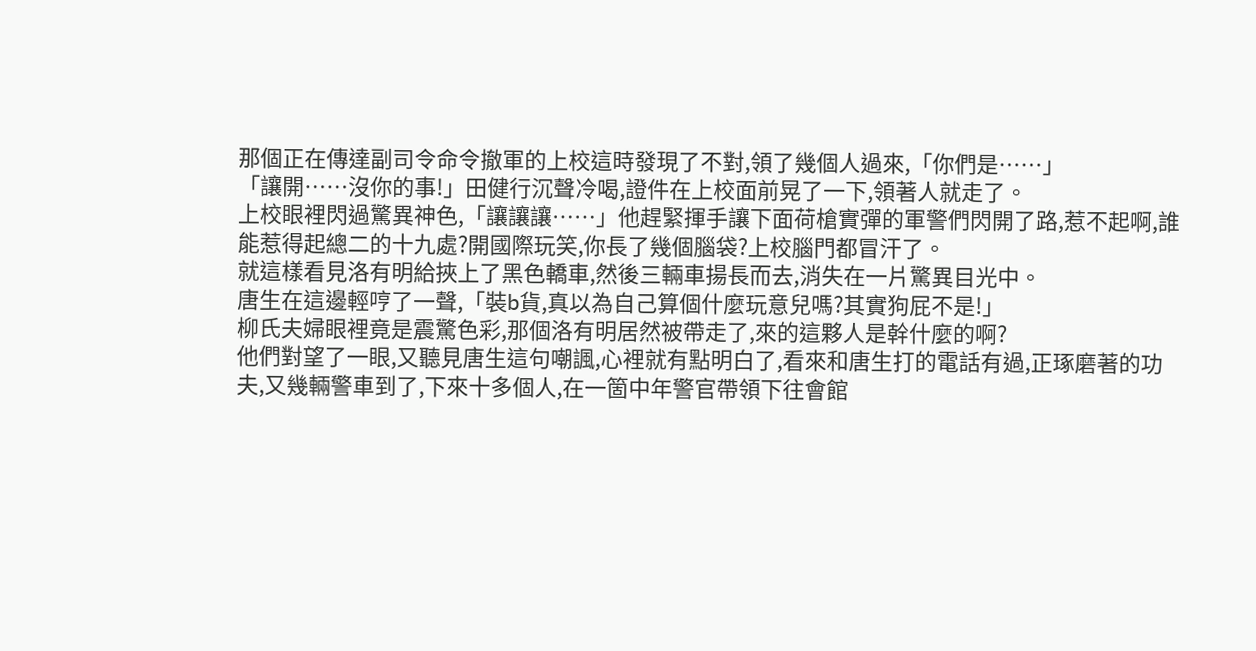那個正在傳達副司令命令撤軍的上校這時發現了不對,領了幾個人過來,「你們是……」
「讓開……沒你的事!」田健行沉聲冷喝,證件在上校面前晃了一下,領著人就走了。
上校眼裡閃過驚異神色,「讓讓讓……」他趕緊揮手讓下面荷槍實彈的軍警們閃開了路,惹不起啊,誰能惹得起總二的十九處?開國際玩笑,你長了幾個腦袋?上校腦門都冒汗了。
就這樣看見洛有明給挾上了黑色轎車,然後三輛車揚長而去,消失在一片驚異目光中。
唐生在這邊輕哼了一聲,「裝b貨,真以為自己算個什麼玩意兒嗎?其實狗屁不是!」
柳氏夫婦眼裡竟是震驚色彩,那個洛有明居然被帶走了,來的這夥人是幹什麼的啊?
他們對望了一眼,又聽見唐生這句嘲諷,心裡就有點明白了,看來和唐生打的電話有過,正琢磨著的功夫,又幾輛警車到了,下來十多個人,在一箇中年警官帶領下往會館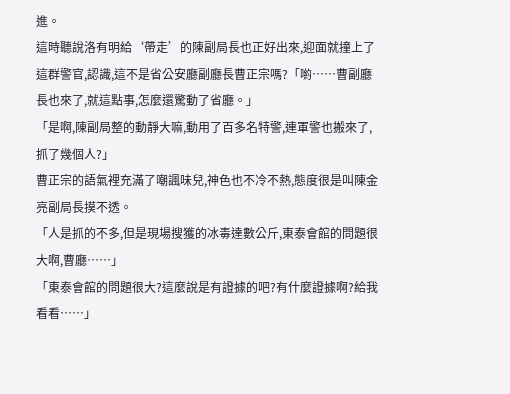進。
這時聽說洛有明給‘帶走’的陳副局長也正好出來,迎面就撞上了這群警官,認識,這不是省公安廳副廳長曹正宗嗎?「喲……曹副廳長也來了,就這點事,怎麼還驚動了省廳。」
「是啊,陳副局整的動靜大嘛,動用了百多名特警,連軍警也搬來了,抓了幾個人?」
曹正宗的語氣裡充滿了嘲諷味兒,神色也不冷不熱,態度很是叫陳金亮副局長摸不透。
「人是抓的不多,但是現場搜獲的冰毒達數公斤,東泰會館的問題很大啊,曹廳……」
「東泰會館的問題很大?這麼說是有證據的吧?有什麼證據啊?給我看看……」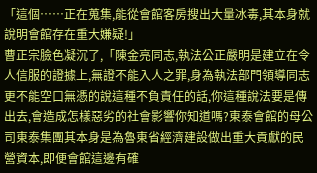「這個……正在蒐集,能從會館客房搜出大量冰毒,其本身就說明會館存在重大嫌疑!」
曹正宗臉色凝沉了,「陳金亮同志,執法公正嚴明是建立在令人信服的證據上,無證不能入人之罪,身為執法部門領導同志更不能空口無憑的說這種不負責任的話,你這種說法要是傳出去,會造成怎樣惡劣的社會影響你知道嗎?東泰會館的母公司東泰集團其本身是為魯東省經濟建設做出重大貢獻的民營資本,即便會館這邊有確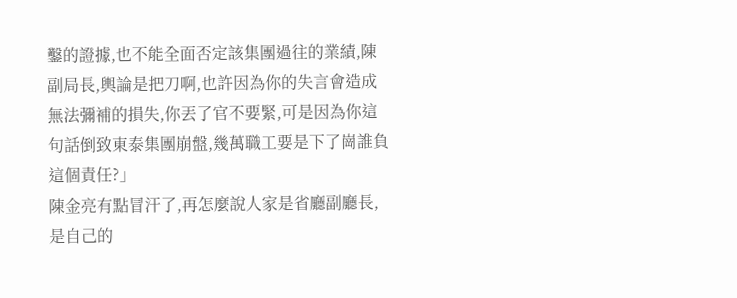鑿的證據,也不能全面否定該集團過往的業績,陳副局長,輿論是把刀啊,也許因為你的失言會造成無法彌補的損失,你丟了官不要緊,可是因為你這句話倒致東泰集團崩盤,幾萬職工要是下了崗誰負這個責任?」
陳金亮有點冒汗了,再怎麼說人家是省廳副廳長,是自己的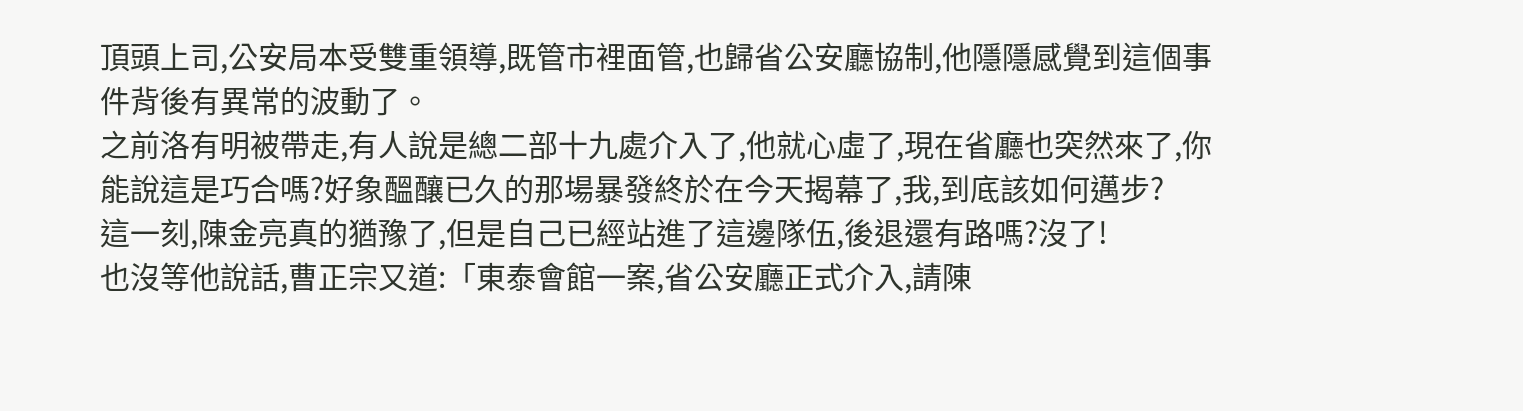頂頭上司,公安局本受雙重領導,既管市裡面管,也歸省公安廳協制,他隱隱感覺到這個事件背後有異常的波動了。
之前洛有明被帶走,有人說是總二部十九處介入了,他就心虛了,現在省廳也突然來了,你能說這是巧合嗎?好象醞釀已久的那場暴發終於在今天揭幕了,我,到底該如何邁步?
這一刻,陳金亮真的猶豫了,但是自己已經站進了這邊隊伍,後退還有路嗎?沒了!
也沒等他說話,曹正宗又道:「東泰會館一案,省公安廳正式介入,請陳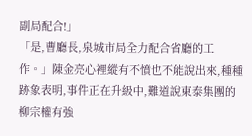副局配合!」
「是,曹廳長,泉城市局全力配合省廳的工作。」陳金亮心裡縱有不憤也不能說出來,種種跡象表明,事件正在升級中,難道說東泰集團的柳宗權有強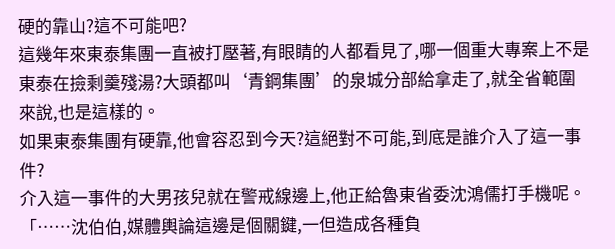硬的靠山?這不可能吧?
這幾年來東泰集團一直被打壓著,有眼睛的人都看見了,哪一個重大專案上不是東泰在撿剩羹殘湯?大頭都叫‘青鋼集團’的泉城分部給拿走了,就全省範圍來說,也是這樣的。
如果東泰集團有硬靠,他會容忍到今天?這絕對不可能,到底是誰介入了這一事件?
介入這一事件的大男孩兒就在警戒線邊上,他正給魯東省委沈鴻儒打手機呢。
「……沈伯伯,媒體輿論這邊是個關鍵,一但造成各種負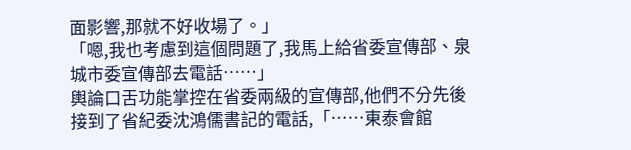面影響,那就不好收場了。」
「嗯,我也考慮到這個問題了,我馬上給省委宣傳部、泉城市委宣傳部去電話……」
輿論口舌功能掌控在省委兩級的宣傳部,他們不分先後接到了省紀委沈鴻儒書記的電話,「……東泰會館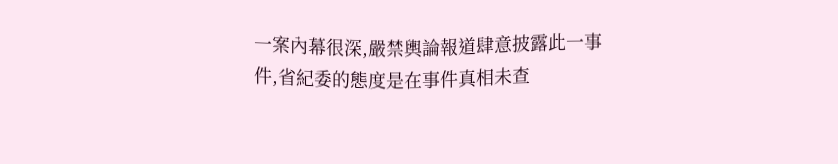一案內幕很深,嚴禁輿論報道肆意披露此一事件,省紀委的態度是在事件真相未查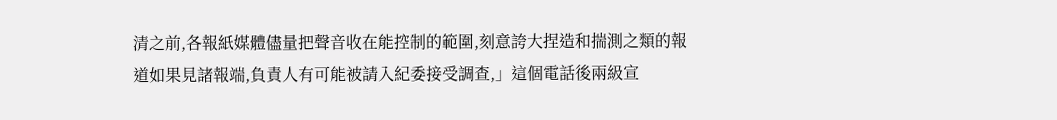清之前,各報紙媒體儘量把聲音收在能控制的範圍,刻意誇大捏造和揣測之類的報道如果見諸報端,負責人有可能被請入紀委接受調查,」這個電話後兩級宣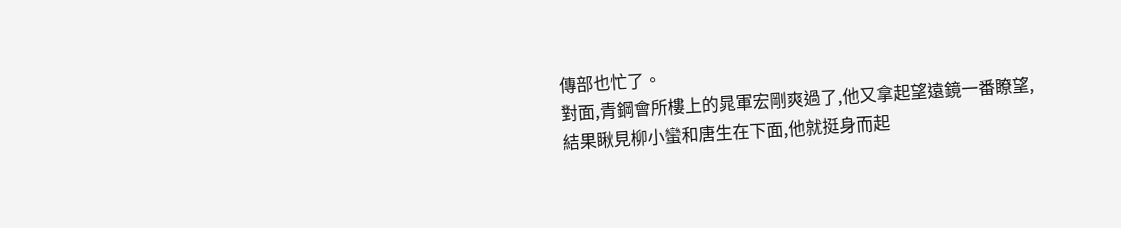傳部也忙了。
對面,青鋼會所樓上的晁軍宏剛爽過了,他又拿起望遠鏡一番瞭望,結果瞅見柳小蠻和唐生在下面,他就挺身而起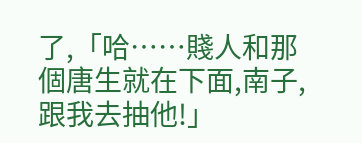了,「哈……賤人和那個唐生就在下面,南子,跟我去抽他!」